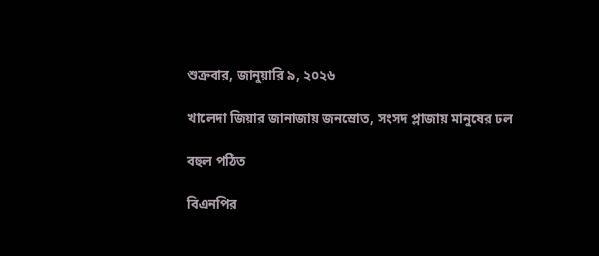শুক্রবার, জানুয়ারি ৯, ২০২৬

খালেদা জিয়ার জানাজায় জনস্রোত, সংসদ প্লাজায় মানুষের ঢল

বহুল পঠিত

বিএনপির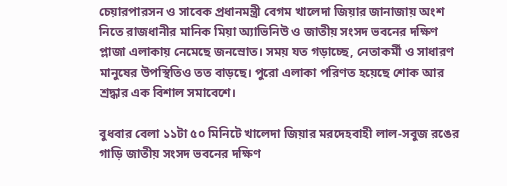চেয়ারপারসন ও সাবেক প্রধানমন্ত্রী বেগম খালেদা জিয়ার জানাজায় অংশ নিতে রাজধানীর মানিক মিয়া অ্যাভিনিউ ও জাতীয় সংসদ ভবনের দক্ষিণ প্লাজা এলাকায় নেমেছে জনস্রোত। সময় যত গড়াচ্ছে, নেতাকর্মী ও সাধারণ মানুষের উপস্থিতিও তত বাড়ছে। পুরো এলাকা পরিণত হয়েছে শোক আর শ্রদ্ধার এক বিশাল সমাবেশে।

বুধবার বেলা ১১টা ৫০ মিনিটে খালেদা জিয়ার মরদেহবাহী লাল-সবুজ রঙের গাড়ি জাতীয় সংসদ ভবনের দক্ষিণ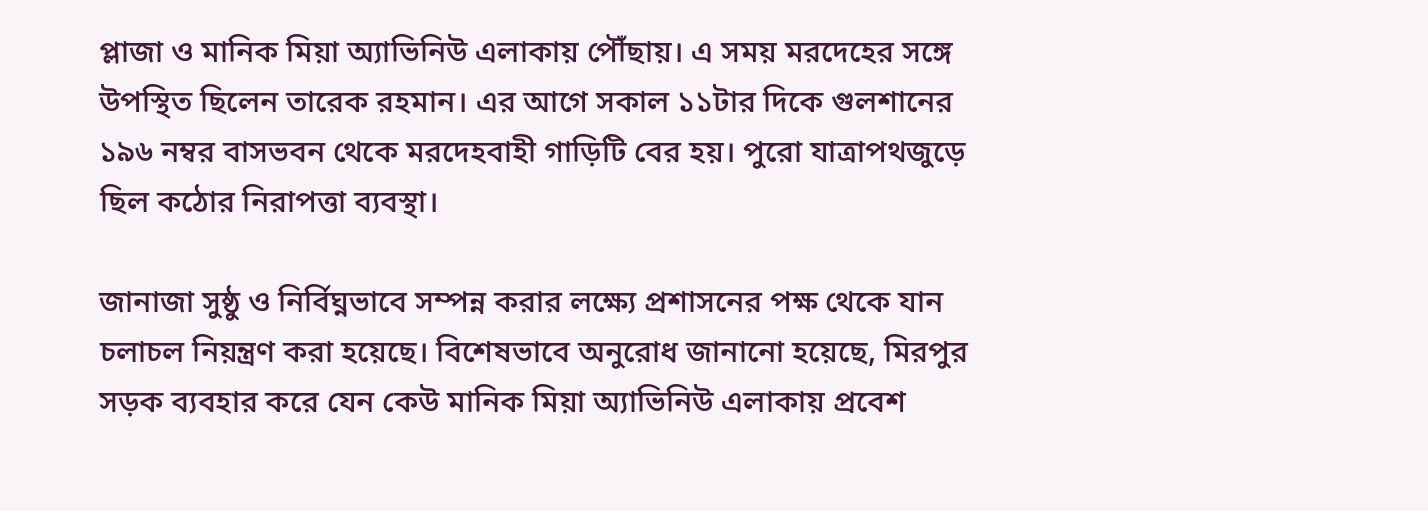প্লাজা ও মানিক মিয়া অ্যাভিনিউ এলাকায় পৌঁছায়। এ সময় মরদেহের সঙ্গে উপস্থিত ছিলেন তারেক রহমান। এর আগে সকাল ১১টার দিকে গুলশানের ১৯৬ নম্বর বাসভবন থেকে মরদেহবাহী গাড়িটি বের হয়। পুরো যাত্রাপথজুড়ে ছিল কঠোর নিরাপত্তা ব্যবস্থা।

জানাজা সুষ্ঠু ও নির্বিঘ্নভাবে সম্পন্ন করার লক্ষ্যে প্রশাসনের পক্ষ থেকে যান চলাচল নিয়ন্ত্রণ করা হয়েছে। বিশেষভাবে অনুরোধ জানানো হয়েছে, মিরপুর সড়ক ব্যবহার করে যেন কেউ মানিক মিয়া অ্যাভিনিউ এলাকায় প্রবেশ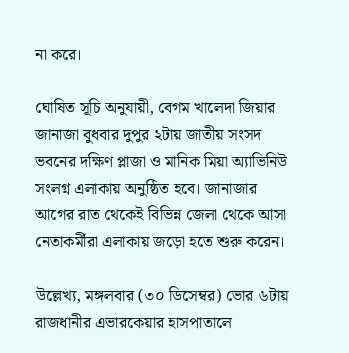না করে।

ঘোষিত সূচি অনুযায়ী, বেগম খালেদা জিয়ার জানাজা বুধবার দুপুর ২টায় জাতীয় সংসদ ভবনের দক্ষিণ প্লাজা ও মানিক মিয়া অ্যাভিনিউ সংলগ্ন এলাকায় অনুষ্ঠিত হবে। জানাজার আগের রাত থেকেই বিভিন্ন জেলা থেকে আসা নেতাকর্মীরা এলাকায় জড়ো হতে শুরু করেন।

উল্লেখ্য, মঙ্গলবার (৩০ ডিসেম্বর) ভোর ৬টায় রাজধানীর এভারকেয়ার হাসপাতালে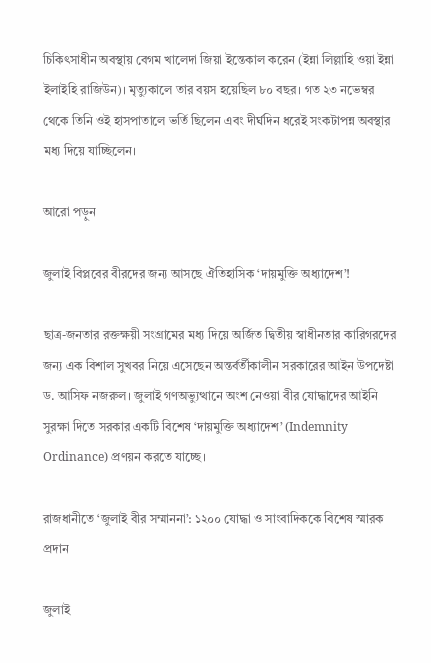চিকিৎসাধীন অবস্থায় বেগম খালেদা জিয়া ইন্তেকাল করেন (ইন্না লিল্লাহি ওয়া ইন্না ইলাইহি রাজিউন)। মৃত্যুকালে তার বয়স হয়েছিল ৮০ বছর। গত ২৩ নভেম্বর থেকে তিনি ওই হাসপাতালে ভর্তি ছিলেন এবং দীর্ঘদিন ধরেই সংকটাপন্ন অবস্থার মধ্য দিয়ে যাচ্ছিলেন।

আরো পড়ুন

জুলাই বিপ্লবের বীরদের জন্য আসছে ঐতিহাসিক ‘দায়মুক্তি অধ্যাদেশ’!

ছাত্র-জনতার রক্তক্ষয়ী সংগ্রামের মধ্য দিয়ে অর্জিত দ্বিতীয় স্বাধীনতার কারিগরদের জন্য এক বিশাল সুখবর নিয়ে এসেছেন অন্তর্বর্তীকালীন সরকারের আইন উপদেষ্টা ড. আসিফ নজরুল। জুলাই গণঅভ্যুত্থানে অংশ নেওয়া বীর যোদ্ধাদের আইনি সুরক্ষা দিতে সরকার একটি বিশেষ ‘দায়মুক্তি অধ্যাদেশ’ (Indemnity Ordinance) প্রণয়ন করতে যাচ্ছে।

রাজধানীতে ‘জুলাই বীর সম্মাননা’: ১২০০ যোদ্ধা ও সাংবাদিককে বিশেষ স্মারক প্রদান

জুলাই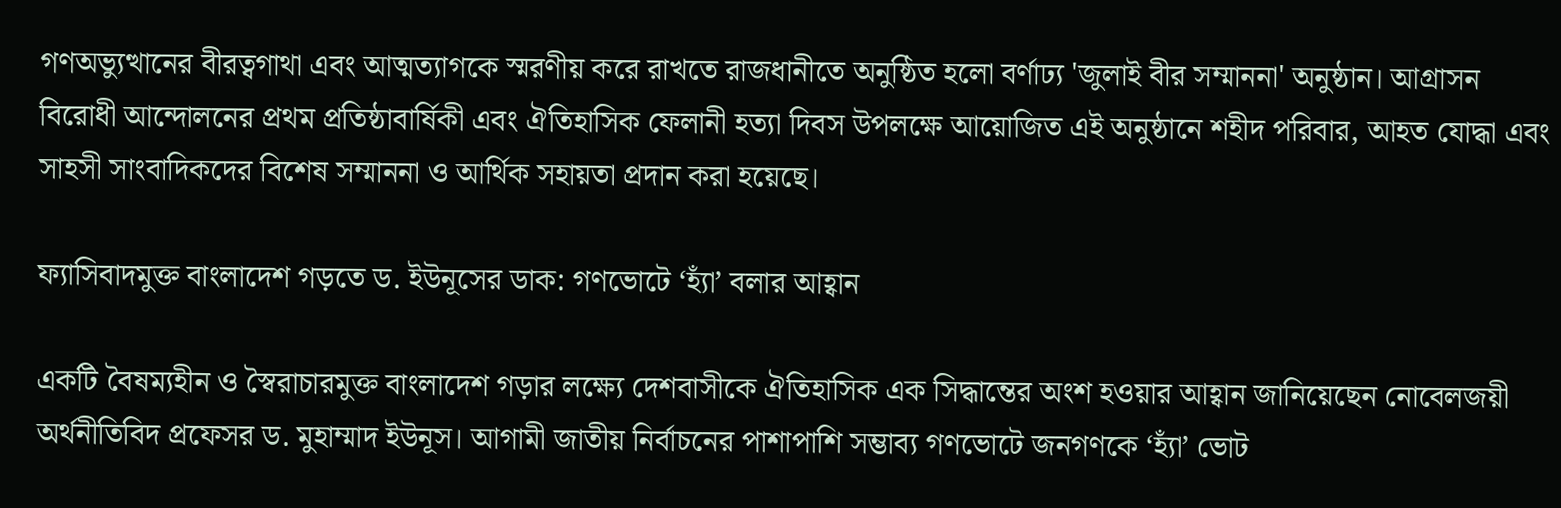গণঅভ্যুত্থানের বীরত্বগাথা এবং আত্মত্যাগকে স্মরণীয় করে রাখতে রাজধানীতে অনুষ্ঠিত হলো বর্ণাঢ্য 'জুলাই বীর সম্মাননা' অনুষ্ঠান। আগ্রাসন বিরোধী আন্দোলনের প্রথম প্রতিষ্ঠাবার্ষিকী এবং ঐতিহাসিক ফেলানী হত্যা দিবস উপলক্ষে আয়োজিত এই অনুষ্ঠানে শহীদ পরিবার, আহত যোদ্ধা এবং সাহসী সাংবাদিকদের বিশেষ সম্মাননা ও আর্থিক সহায়তা প্রদান করা হয়েছে।

ফ্যাসিবাদমুক্ত বাংলাদেশ গড়তে ড. ইউনূসের ডাক: গণভোটে ‘হ্যাঁ’ বলার আহ্বান

একটি বৈষম্যহীন ও স্বৈরাচারমুক্ত বাংলাদেশ গড়ার লক্ষ্যে দেশবাসীকে ঐতিহাসিক এক সিদ্ধান্তের অংশ হওয়ার আহ্বান জানিয়েছেন নোবেলজয়ী অর্থনীতিবিদ প্রফেসর ড. মুহাম্মাদ ইউনূস। আগামী জাতীয় নির্বাচনের পাশাপাশি সম্ভাব্য গণভোটে জনগণকে ‘হ্যাঁ’ ভোট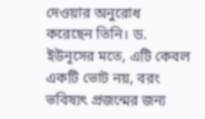দেওয়ার অনুরোধ করেছেন তিনি। ড. ইউনূসের মতে, এটি কেবল একটি ভোট নয়, বরং ভবিষ্যৎ প্রজন্মের জন্য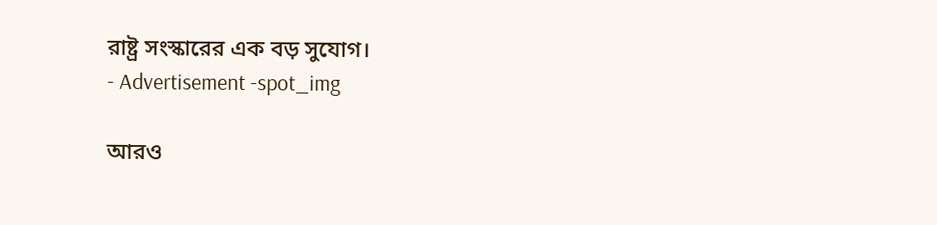রাষ্ট্র সংস্কারের এক বড় সুযোগ।
- Advertisement -spot_img

আরও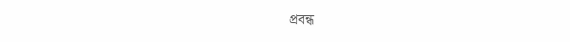প্রবন্ধ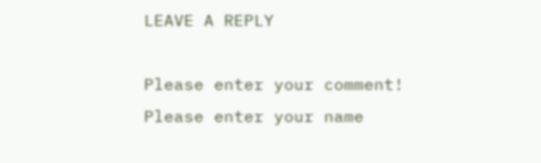LEAVE A REPLY

Please enter your comment!
Please enter your name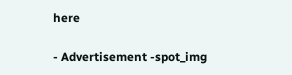here

- Advertisement -spot_img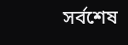সর্বশেষ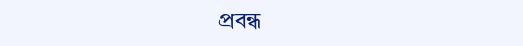প্রবন্ধ